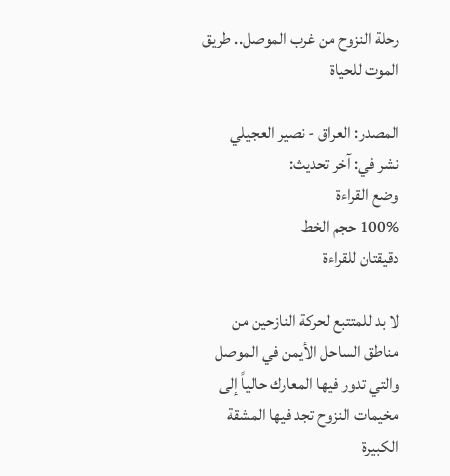رحلة النزوح من غرب الموصل.. طريق الموت للحياة

المصدر: العراق - نصير العجيلي
نشر في: آخر تحديث:
وضع القراءة
100% حجم الخط
دقيقتان للقراءة

لا بد للمتتبع لحركة النازحين من مناطق الساحل الأيمن في الموصل والتي تدور فيها المعارك حالياً إلى مخيمات النزوح تجد فيها المشقة الكبيرة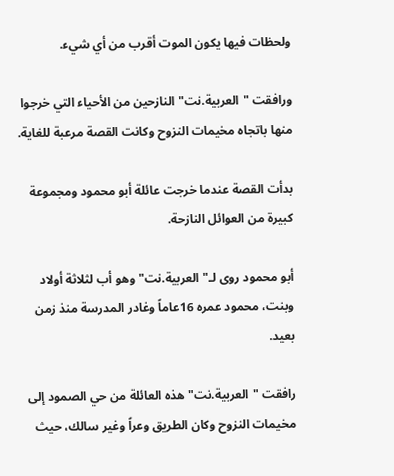ولحظات فيها يكون الموت أقرب من أي شيء.

ورافقت "العربية.نت" النازحين من الأحياء التي خرجوا منها باتجاه مخيمات النزوح وكانت القصة مرعبة للغاية.

بدأت القصة عندما خرجت عائلة أبو محمود ومجموعة كبيرة من العوائل النازحة.

أبو محمود روى لـ"العربية.نت" وهو أب لثلاثة أولاد وبنت، محمود عمره 16عاماً وغادر المدرسة منذ زمن بعيد.

رافقت "العربية.نت" هذه العائلة من حي الصمود إلى مخيمات النزوح وكان الطريق وعراً وغير سالك، حيث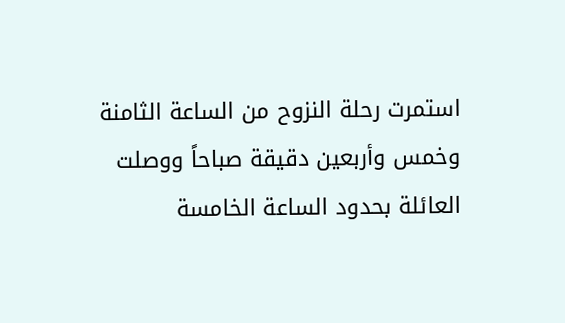استمرت رحلة النزوح من الساعة الثامنة وخمس وأربعين دقيقة صباحاً ووصلت العائلة بحدود الساعة الخامسة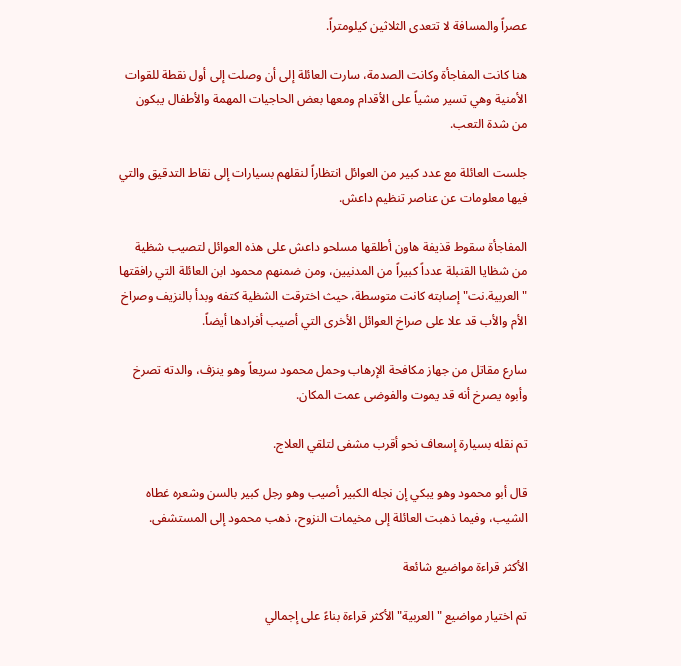عصراً والمسافة لا تتعدى الثلاثين كيلومتراً.

هنا كانت المفاجأة وكانت الصدمة، سارت العائلة إلى أن وصلت إلى أول نقطة للقوات الأمنية وهي تسير مشياً على الأقدام ومعها بعض الحاجيات المهمة والأطفال يبكون من شدة التعب.

جلست العائلة مع عدد كبير من العوائل انتظاراً لنقلهم بسيارات إلى نقاط التدقيق والتي فيها معلومات عن عناصر تنظيم داعش.

المفاجأة سقوط قذيفة هاون أطلقها مسلحو داعش على هذه العوائل لتصيب شظية من شظايا القنبلة عدداً كبيراً من المدنيين، ومن ضمنهم محمود ابن العائلة التي رافقتها "العربية.نت" إصابته كانت متوسطة، حيث اخترقت الشظية كتفه وبدأ بالنزيف وصراخ الأم والأب قد علا على صراخ العوائل الأخرى التي أصيب أفرادها أيضاً.

سارع مقاتل من جهاز مكافحة الإرهاب وحمل محمود سريعاً وهو ينزف، والدته تصرخ وأبوه يصرخ أنه قد يموت والفوضى عمت المكان.

تم نقله بسيارة إسعاف نحو أقرب مشفى لتلقي العلاج.

قال أبو محمود وهو يبكي إن نجله الكبير أصيب وهو رجل كبير بالسن وشعره غطاه الشيب، وفيما ذهبت العائلة إلى مخيمات النزوح، ذهب محمود إلى المستشفى.

الأكثر قراءة مواضيع شائعة

تم اختيار مواضيع "العربية" الأكثر قراءة بناءً على إجمالي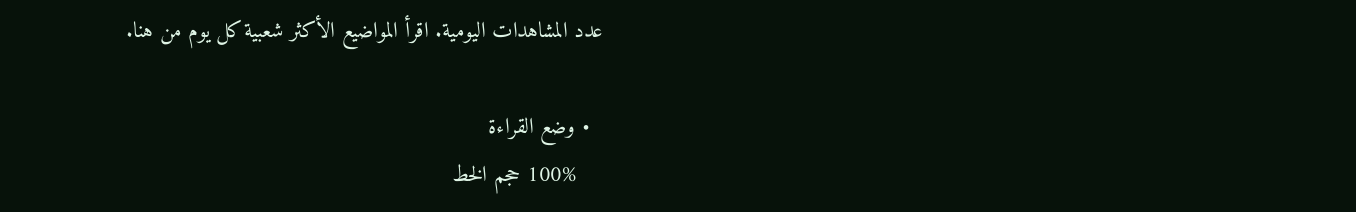عدد المشاهدات اليومية. اقرأ المواضيع الأكثر شعبية كل يوم من هنا.

  • وضع القراءة
    100% حجم الخط